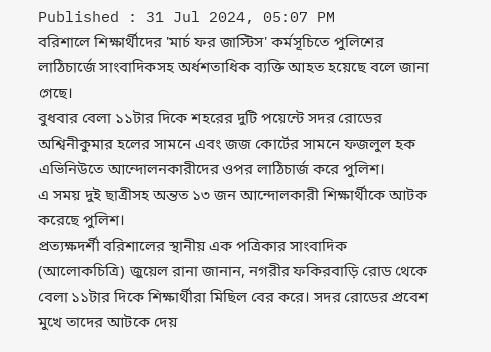Published : 31 Jul 2024, 05:07 PM
বরিশালে শিক্ষার্থীদের 'মার্চ ফর জাস্টিস' কর্মসূচিতে পুলিশের লাঠিচার্জে সাংবাদিকসহ অর্ধশতাধিক ব্যক্তি আহত হয়েছে বলে জানা গেছে।
বুধবার বেলা ১১টার দিকে শহরের দুটি পয়েন্টে সদর রোডের অশ্বিনীকুমার হলের সামনে এবং জজ কোর্টের সামনে ফজলুল হক এভিনিউতে আন্দোলনকারীদের ওপর লাঠিচার্জ করে পুলিশ।
এ সময় দুই ছাত্রীসহ অন্তত ১৩ জন আন্দোলকারী শিক্ষার্থীকে আটক করেছে পুলিশ।
প্রত্যক্ষদর্শী বরিশালের স্থানীয় এক পত্রিকার সাংবাদিক (আলোকচিত্রি) জুয়েল রানা জানান, নগরীর ফকিরবাড়ি রোড থেকে বেলা ১১টার দিকে শিক্ষার্থীরা মিছিল বের করে। সদর রোডের প্রবেশ মুখে তাদের আটকে দেয়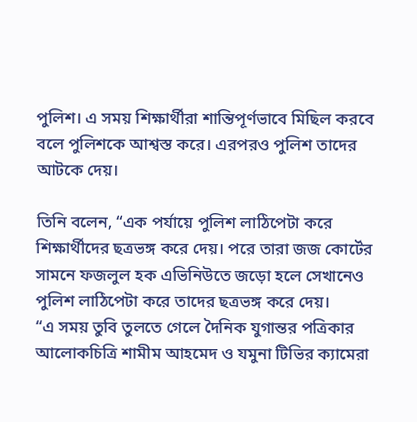পুলিশ। এ সময় শিক্ষার্থীরা শান্তিপূর্ণভাবে মিছিল করবে বলে পুলিশকে আশ্বস্ত করে। এরপরও পুলিশ তাদের আটকে দেয়।

তিনি বলেন, “এক পর্যায়ে পুলিশ লাঠিপেটা করে শিক্ষার্থীদের ছত্রভঙ্গ করে দেয়। পরে তারা জজ কোর্টের সামনে ফজলুল হক এভিনিউতে জড়ো হলে সেখানেও পুলিশ লাঠিপেটা করে তাদের ছত্রভঙ্গ করে দেয়।
“এ সময় তুবি তুলতে গেলে দৈনিক যুগান্তর পত্রিকার আলোকচিত্রি শামীম আহমেদ ও যমুনা টিভির ক্যামেরা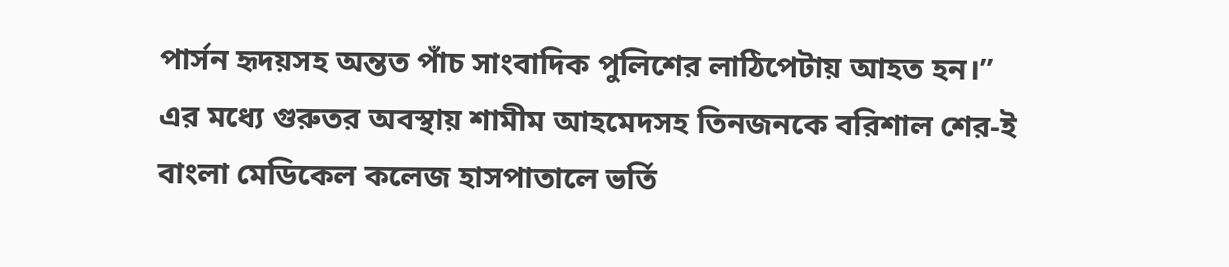পার্সন হৃদয়সহ অন্তত পাঁচ সাংবাদিক পুলিশের লাঠিপেটায় আহত হন।”
এর মধ্যে গুরুতর অবস্থায় শামীম আহমেদসহ তিনজনকে বরিশাল শের-ই বাংলা মেডিকেল কলেজ হাসপাতালে ভর্তি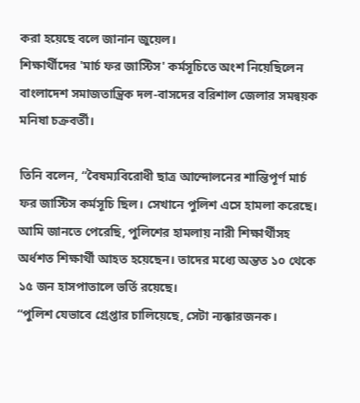করা হয়েছে বলে জানান জুয়েল।
শিক্ষার্থীদের 'মার্চ ফর জাস্টিস' কর্মসূচিতে অংশ নিয়েছিলেন বাংলাদেশ সমাজতান্ত্রিক দল-বাসদের বরিশাল জেলার সমন্বয়ক মনিষা চক্রবর্তী।

তিনি বলেন, “বৈষম্যবিরোধী ছাত্র আন্দোলনের শান্তিপূর্ণ মার্চ ফর জাস্টিস কর্মসূচি ছিল। সেখানে পুলিশ এসে হামলা করেছে। আমি জানতে পেরেছি, পুলিশের হামলায় নারী শিক্ষার্থীসহ অর্ধশত শিক্ষার্থী আহত হয়েছেন। তাদের মধ্যে অন্তত ১০ থেকে ১৫ জন হাসপাতালে ভর্তি রয়েছে।
“পুলিশ যেভাবে গ্রেপ্তার চালিয়েছে, সেটা ন্যক্কারজনক।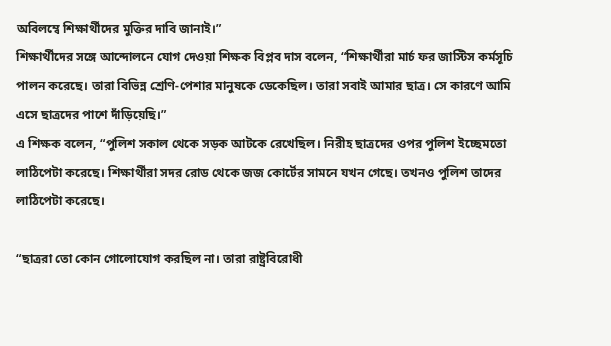অবিলম্বে শিক্ষার্থীদের মুক্তির দাবি জানাই।”
শিক্ষার্থীদের সঙ্গে আন্দোলনে যোগ দেওয়া শিক্ষক বিপ্লব দাস বলেন, “শিক্ষার্থীরা মার্চ ফর জাস্টিস কর্মসূচি পালন করেছে। তারা বিভিন্ন শ্রেণি-পেশার মানুষকে ডেকেছিল। তারা সবাই আমার ছাত্র। সে কারণে আমি এসে ছাত্রদের পাশে দাঁড়িয়েছি।”
এ শিক্ষক বলেন, “পুলিশ সকাল থেকে সড়ক আটকে রেখেছিল। নিরীহ ছাত্রদের ওপর পুলিশ ইচ্ছেমতো লাঠিপেটা করেছে। শিক্ষার্থীরা সদর রোড থেকে জজ কোর্টের সামনে যখন গেছে। তখনও পুলিশ তাদের লাঠিপেটা করেছে।

“ছাত্ররা তো কোন গোলোযোগ করছিল না। তারা রাষ্ট্রবিরোধী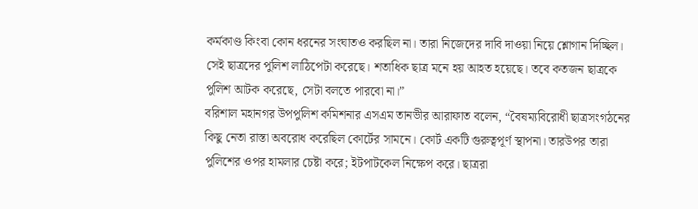কর্মকাণ্ড কিংবা কোন ধরনের সংঘাতও করছিল না। তারা নিজেদের দাবি দাওয়া নিয়ে শ্লোগান দিচ্ছিল। সেই ছাত্রদের পুলিশ লাঠিপেটা করেছে। শতাধিক ছাত্র মনে হয় আহত হয়েছে। তবে কতজন ছাত্রকে পুলিশ আটক করেছে, সেটা বলতে পারবো না।”
বরিশাল মহানগর উপপুলিশ কমিশনার এসএম তানভীর আরাফাত বলেন, “বৈষম্যবিরোধী ছাত্রসংগঠনের কিছু নেতা রাস্তা অবরোধ করেছিল কোর্টের সামনে। কোর্ট একটি গুরুত্বপূর্ণ স্থাপনা। তারউপর তারা পুলিশের ওপর হামলার চেষ্টা করে; ইটপাটকেল নিক্ষেপ করে। ছাত্ররা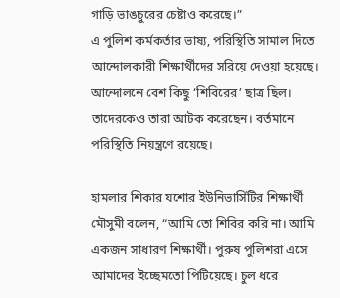গাড়ি ভাঙচুরের চেষ্টাও করেছে।”
এ পুলিশ কর্মকর্তার ভাষ্য, পরিস্থিতি সামাল দিতে আন্দোলকারী শিক্ষার্থীদের সরিয়ে দেওয়া হয়েছে। আন্দোলনে বেশ কিছু ‘শিবিরের’ ছাত্র ছিল। তাদেরকেও তারা আটক করেছেন। বর্তমানে পরিস্থিতি নিয়ন্ত্রণে রয়েছে।

হামলার শিকার যশোর ইউনিভার্সিটির শিক্ষার্থী মৌসুমী বলেন, “আমি তো শিবির করি না। আমি একজন সাধারণ শিক্ষার্থী। পুরুষ পুলিশরা এসে আমাদের ইচ্ছেমতো পিটিয়েছে। চুল ধরে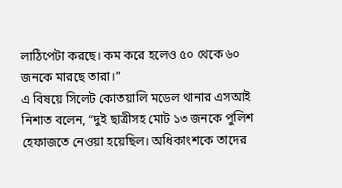লাঠিপেটা করছে। কম করে হলেও ৫০ থেকে ৬০ জনকে মারছে তারা।”
এ বিষয়ে সিলেট কোতয়ালি মডেল থানার এসআই নিশাত বলেন, “দুই ছাত্রীসহ মোট ১৩ জনকে পুলিশ হেফাজতে নেওয়া হয়েছিল। অধিকাংশকে তাদের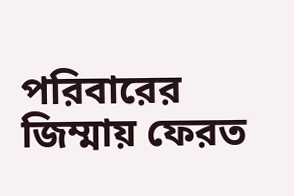পরিবারের জিম্মায় ফেরত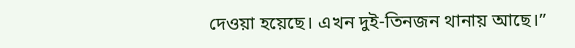দেওয়া হয়েছে। এখন দুই-তিনজন থানায় আছে।”